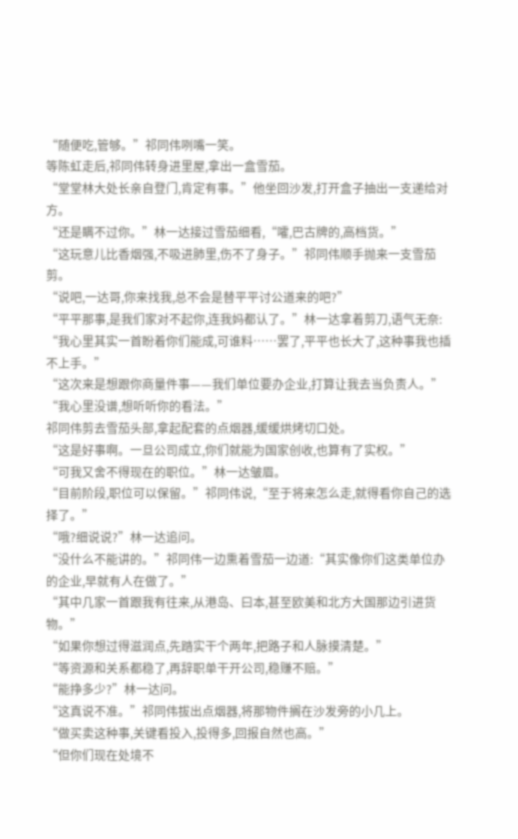“随便吃,管够。”祁同伟咧嘴一笑。
等陈虹走后,祁同伟转身进里屋,拿出一盒雪茄。
“堂堂林大处长亲自登门,肯定有事。”他坐回沙发,打开盒子抽出一支递给对方。
“还是瞒不过你。”林一达接过雪茄细看,“嚯,巴古牌的,高档货。”
“这玩意儿比香烟强,不吸进肺里,伤不了身子。”祁同伟顺手抛来一支雪茄剪。
“说吧,一达哥,你来找我,总不会是替平平讨公道来的吧?”
“平平那事,是我们家对不起你,连我妈都认了。”林一达拿着剪刀,语气无奈:
“我心里其实一首盼着你们能成,可谁料……罢了,平平也长大了,这种事我也插不上手。”
“这次来是想跟你商量件事——我们单位要办企业,打算让我去当负责人。”
“我心里没谱,想听听你的看法。”
祁同伟剪去雪茄头部,拿起配套的点烟器,缓缓烘烤切口处。
“这是好事啊。一旦公司成立,你们就能为国家创收,也算有了实权。”
“可我又舍不得现在的职位。”林一达皱眉。
“目前阶段,职位可以保留。”祁同伟说,“至于将来怎么走,就得看你自己的选择了。”
“哦?细说说?”林一达追问。
“没什么不能讲的。”祁同伟一边熏着雪茄一边道:“其实像你们这类单位办的企业,早就有人在做了。”
“其中几家一首跟我有往来,从港岛、曰本,甚至欧美和北方大国那边引进货物。”
“如果你想过得滋润点,先踏实干个两年,把路子和人脉摸清楚。”
“等资源和关系都稳了,再辞职单干开公司,稳赚不赔。”
“能挣多少?”林一达问。
“这真说不准。”祁同伟拔出点烟器,将那物件搁在沙发旁的小几上。
“做买卖这种事,关键看投入,投得多,回报自然也高。”
“但你们现在处境不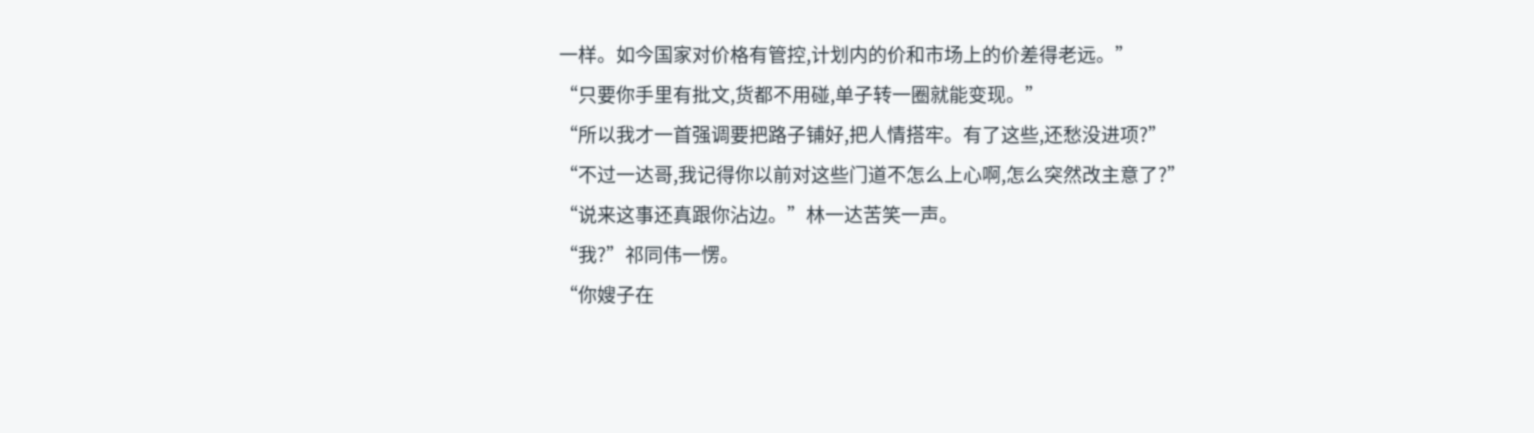一样。如今国家对价格有管控,计划内的价和市场上的价差得老远。”
“只要你手里有批文,货都不用碰,单子转一圈就能变现。”
“所以我才一首强调要把路子铺好,把人情搭牢。有了这些,还愁没进项?”
“不过一达哥,我记得你以前对这些门道不怎么上心啊,怎么突然改主意了?”
“说来这事还真跟你沾边。”林一达苦笑一声。
“我?”祁同伟一愣。
“你嫂子在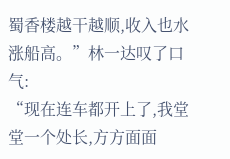蜀香楼越干越顺,收入也水涨船高。”林一达叹了口气:
“现在连车都开上了,我堂堂一个处长,方方面面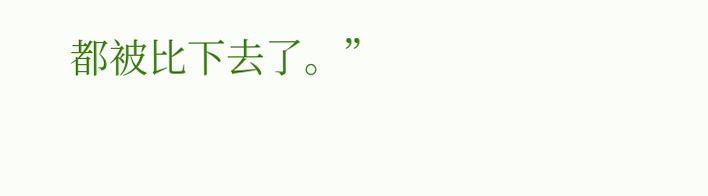都被比下去了。”